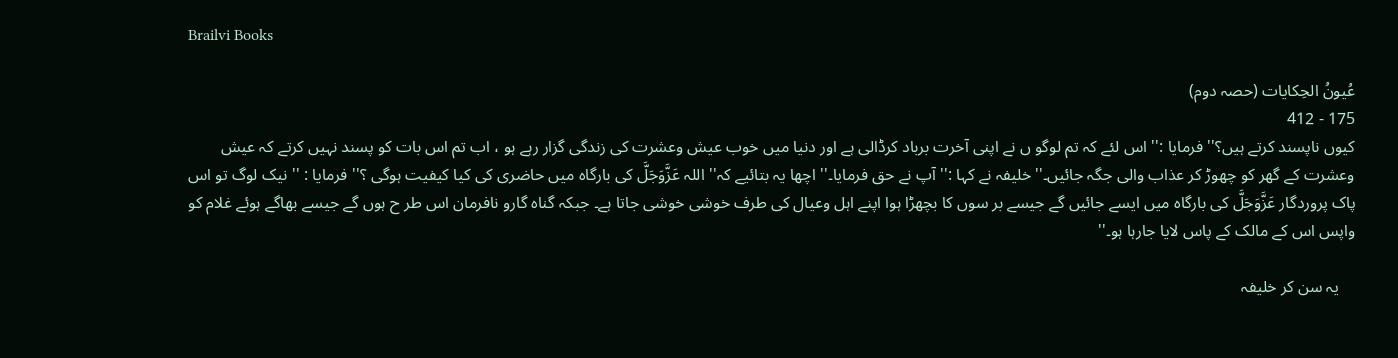Brailvi Books

عُیونُ الحِکایات (حصہ دوم)
175 - 412
کیوں ناپسند کرتے ہیں؟'' فرمایا :'' اس لئے کہ تم لوگو ں نے اپنی آخرت برباد کرڈالی ہے اور دنیا میں خوب عیش وعشرت کی زندگی گزار رہے ہو ، اب تم اس بات کو پسند نہیں کرتے کہ عیش وعشرت کے گھر کو چھوڑ کر عذاب والی جگہ جائیں۔''خلیفہ نے کہا :'' آپ نے حق فرمایا۔'' اچھا یہ بتائیے کہ'' اللہ عَزَّوَجَلَّ کی بارگاہ میں حاضری کی کیا کیفیت ہوگی ؟'' فرمایا : ''نیک لوگ تو اس پاک پروردگار عَزَّوَجَلَّ کی بارگاہ میں ایسے جائیں گے جیسے بر سوں کا بچھڑا ہوا اپنے اہل وعیال کی طرف خوشی خوشی جاتا ہے۔ جبکہ گناہ گارو نافرمان اس طر ح ہوں گے جیسے بھاگے ہوئے غلام کو واپس اس کے مالک کے پاس لایا جارہا ہو۔''

    یہ سن کر خلیفہ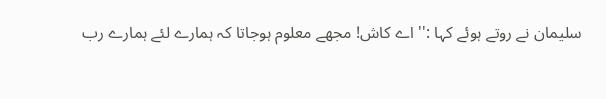سلیمان نے روتے ہوئے کہا :'' اے کاش! مجھے معلوم ہوجاتا کہ ہمارے لئے ہمارے رب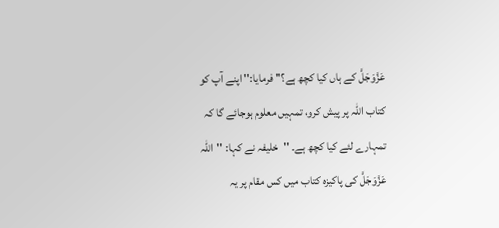عَزَّوَجَلَّ کے ہاں کیا کچھ ہے؟'' فرمایا:'' اپنے آپ کو کتاب اللہ پر پیش کرو، تمہیں معلوم ہوجائے گا کہ تمہارے لئے کیا کچھ ہے۔ ''خلیفہ نے کہا: ''اللہ عَزَّوَجَلَّ کی پاکیزہ کتاب میں کس مقام پر یہ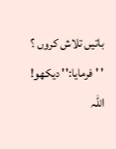باتیں تلاش کروں ؟ ' ' فرمایا:'' دیکھو! اللہ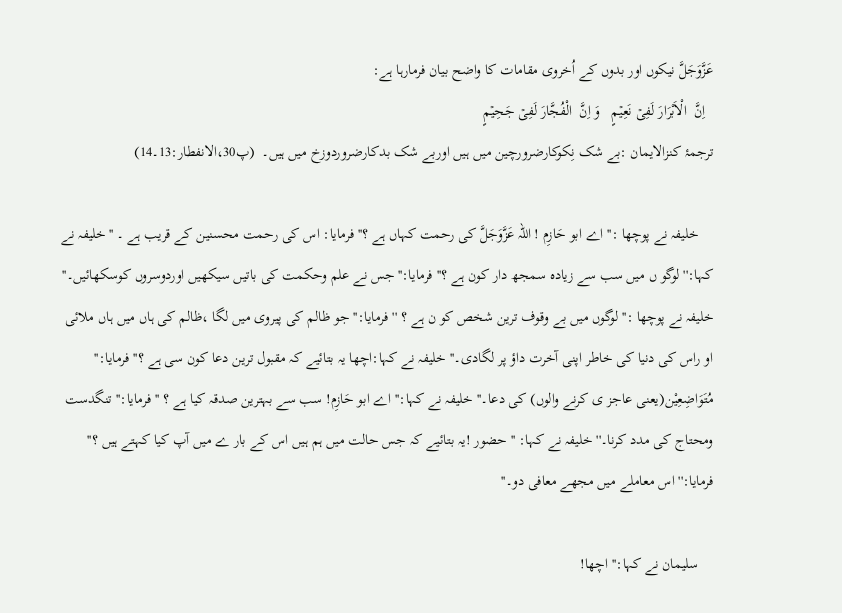عَزَّوَجَلَّ نیکوں اور بدوں کے اُخروی مقامات کا واضح بیان فرمارہا ہے:
  اِنَّ  الْاَبْرَارَ لَفِیۡ نَعِیۡمٍ   وَ اِنَّ  الْفُجَّارَ لَفِیۡ جَحِیۡمٍ
ترجمۂ کنزالایمان :بے شک نِکوکارضرورچین میں ہیں اوربے شک بدکارضروردوزخ میں ہیں۔  (پ30،الانفطار:13۔14)

    خلیفہ نے پوچھا :'' اے ابو حَازِم ! اللہ عَزَّوَجَلَّ کی رحمت کہاں ہے ؟'' فرمایا: اس کی رحمت محسنین کے قریب ہے ۔ ''خلیفہ نے کہا:'' لوگو ں میں سب سے زیادہ سمجھ دار کون ہے ؟''فرمایا:''جس نے علم وحکمت کی باتیں سیکھیں اوردوسروں کوسکھائیں۔'' خلیفہ نے پوچھا :'' لوگوں میں بے وقوف ترین شخص کو ن ہے ؟ ''فرمایا:'' جو ظالم کی پیروی میں لگا ،ظالم کی ہاں میں ہاں ملائی او راس کی دنیا کی خاطر اپنی آخرت داؤ پر لگادی۔'' خلیفہ نے کہا:اچھا یہ بتائیے کہ مقبول ترین دعا کون سی ہے ؟'' فرمایا:'' مُتَوَاضِعِیْن(یعنی عاجز ی کرنے والوں) کی دعا۔'' خلیفہ نے کہا:'' اے ابو حَازِم! سب سے بہترین صدقہ کیا ہے ؟ ''فرمایا:'' تنگدست ومحتاج کی مدد کرنا۔'' خلیفہ نے کہا: '' حضور !یہ بتائیے کہ جس حالت میں ہم ہیں اس کے بار ے میں آپ کیا کہتے ہیں ؟'' فرمایا:'' اس معاملے میں مجھے معافی دو۔''

    سلیمان نے کہا:'' اچھا!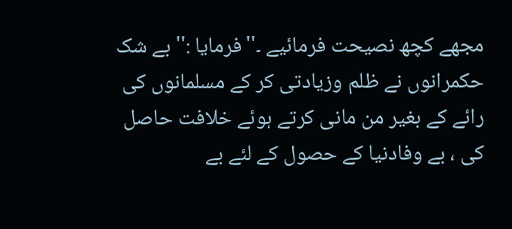مجھے کچھ نصیحت فرمائیے ۔''فرمایا :'' بے شک حکمرانوں نے ظلم وزیادتی کر کے مسلمانوں کی رائے کے بغیر من مانی کرتے ہوئے خلافت حاصل کی ، بے وفادنیا کے حصول کے لئے بے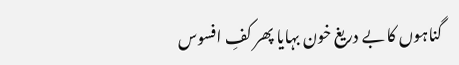گناہوں کا بے دریغ خون بہایا پھر کفِ افسوس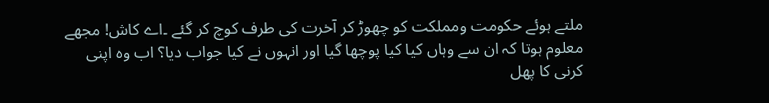ملتے ہوئے حکومت ومملکت کو چھوڑ کر آخرت کی طرف کوچ کر گئے ۔اے کاش! مجھے معلوم ہوتا کہ ان سے وہاں کیا کیا پوچھا گیا اور انہوں نے کیا جواب دیا؟ اب وہ اپنی کرنی کا پھل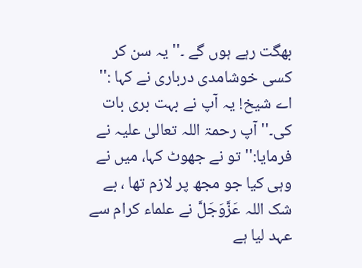بھگت رہے ہوں گے ۔'' یہ سن کر کسی خوشامدی درباری نے کہا :'' اے شیخ! یہ آپ نے بہت بری بات کی۔'' آپ رحمۃ اللہ تعالیٰ علیہ نے فرمایا:'' تو نے جھوٹ کہا، میں نے وہی کیا جو مجھ پر لازم تھا ، بے شک اللہ عَزَّوَجَلَّ نے علماء کرام سے عہد لیا ہے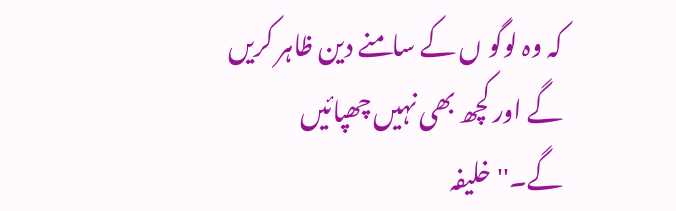کہ وہ لوگو ں کے سامنے دین ظاہر کریں گے اور کچھ بھی نہیں چھپائیں گے۔'' خلیفہ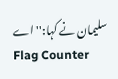سلیمان نے کہا:'' اے
Flag Counter